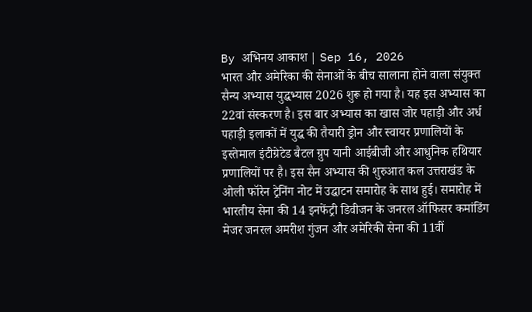By अभिनय आकाश | Sep 16, 2026
भारत और अमेरिका की सेनाओं के बीच सालाना होने वाला संयुक्त सैन्य अभ्यास युद्धभ्यास 2026 शुरू हो गया है। यह इस अभ्यास का 22वां संस्करण है। इस बार अभ्यास का खास जोर पहाड़ी और अर्ध पहाड़ी इलाकों में युद्ध की तैयारी ड्रोन और स्वायर प्रणालियों के इस्तेमाल इंटीग्रेटेड बैटल ग्रुप यानी आईबीजी और आधुनिक हथियार प्रणालियों पर है। इस सैन अभ्यास की शुरुआत कल उत्तराखंड के ओली फॉरेन ट्रेनिंग नोट में उद्घाटन समारोह के साथ हुई। समारोह में भारतीय सेना की 14 इनफेंट्री डिवीजन के जनरल ऑफिसर कमांडिंग मेजर जनरल अमरीश गुंजन और अमेरिकी सेना की 11वीं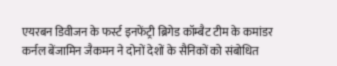एयरबन डिवीजन के फर्स्ट इनफेंट्री ब्रिगेड कॉम्बैट टीम के कमांडर कर्नल बेंजामिन जैकमन ने दोनों देशों के सैनिकों को संबोधित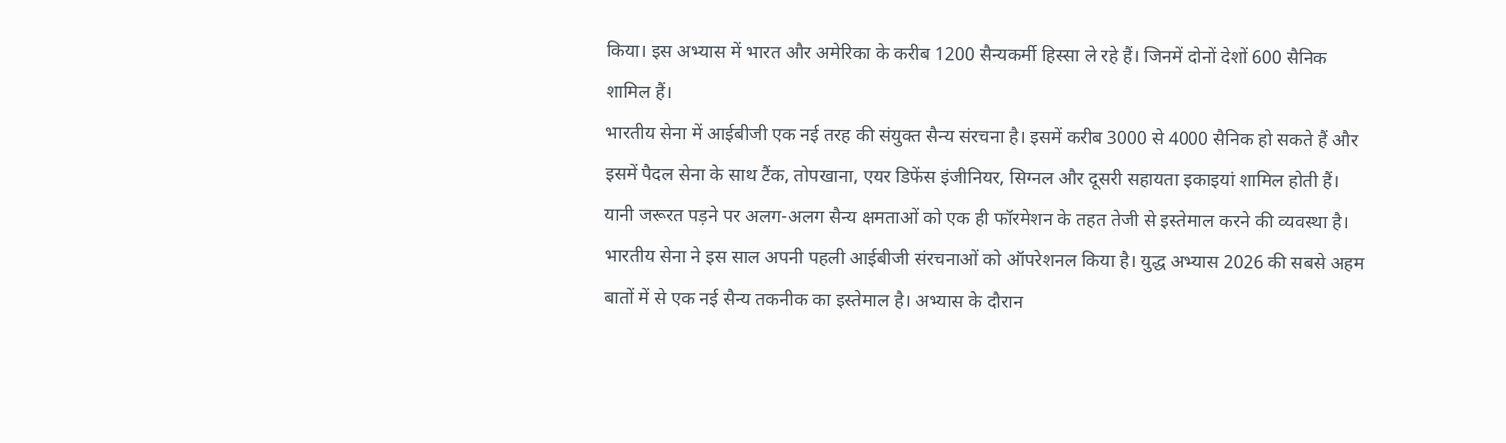किया। इस अभ्यास में भारत और अमेरिका के करीब 1200 सैन्यकर्मी हिस्सा ले रहे हैं। जिनमें दोनों देशों 600 सैनिक शामिल हैं।
भारतीय सेना में आईबीजी एक नई तरह की संयुक्त सैन्य संरचना है। इसमें करीब 3000 से 4000 सैनिक हो सकते हैं और इसमें पैदल सेना के साथ टैंक, तोपखाना, एयर डिफेंस इंजीनियर, सिग्नल और दूसरी सहायता इकाइयां शामिल होती हैं। यानी जरूरत पड़ने पर अलग-अलग सैन्य क्षमताओं को एक ही फॉरमेशन के तहत तेजी से इस्तेमाल करने की व्यवस्था है। भारतीय सेना ने इस साल अपनी पहली आईबीजी संरचनाओं को ऑपरेशनल किया है। युद्ध अभ्यास 2026 की सबसे अहम बातों में से एक नई सैन्य तकनीक का इस्तेमाल है। अभ्यास के दौरान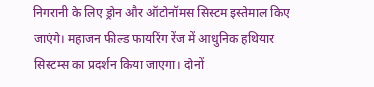निगरानी के लिए ड्रोन और ऑटोनॉमस सिस्टम इस्तेमाल किए जाएंगे। महाजन फील्ड फायरिंग रेंज में आधुनिक हथियार सिस्टम्स का प्रदर्शन किया जाएगा। दोनों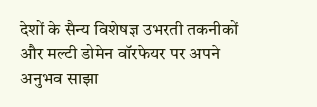देशों के सैन्य विशेषज्ञ उभरती तकनीकों और मल्टी डोमेन वॉरफेयर पर अपने अनुभव साझा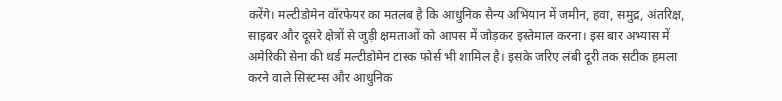करेंगे। मल्टीडोमेन वॉरफेयर का मतलब है कि आधुनिक सैन्य अभियान में जमीन, हवा, समुद्र, अंतरिक्ष, साइबर और दूसरे क्षेत्रों से जुड़ी क्षमताओं को आपस में जोड़कर इस्तेमाल करना। इस बार अभ्यास में अमेरिकी सेना की थर्ड मल्टीडोमेन टास्क फोर्स भी शामिल है। इसके जरिए लंबी दूरी तक सटीक हमला करने वाले सिस्टम्स और आधुनिक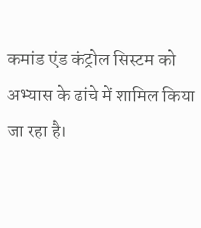कमांड एंड कंट्रोल सिस्टम को अभ्यास के ढांचे में शामिल किया जा रहा है।